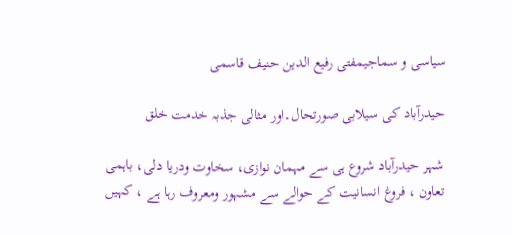سیاسی و سماجیمفتی رفیع الدین حنیف قاسمی

حیدرآباد کی سیلابی صورتحال۔اور مثالی جذبہ خدمت خلق

شہر حیدرآباد شروع ہی سے مہمان نوازی، سخاوت ودریا دلی، باہمی تعاون ، فروغ انسانیت کے حوالے سے مشہور ومعروف رہا ہے ، کہیں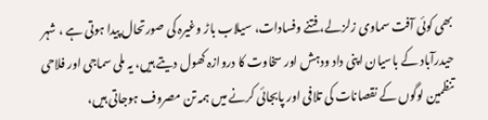بھی کوئی آفت سماوی زلزلے، فتنے وفسادات، سیلاب باڑ وغیرہ کی صورتحال پیدا ہوتی ہے ، شہر حیدرآباد کے باسیان اپنی داد ودہش اور سخاوت کا دروازہ کھول دیتے ہیں، یہ ملی سماجی اور فلاحی تنظمین لوگوں کے نقصانات کی تلافی اور پابجائی کرنے میں ہمہ تن مصروف ہوجاتی ہیں،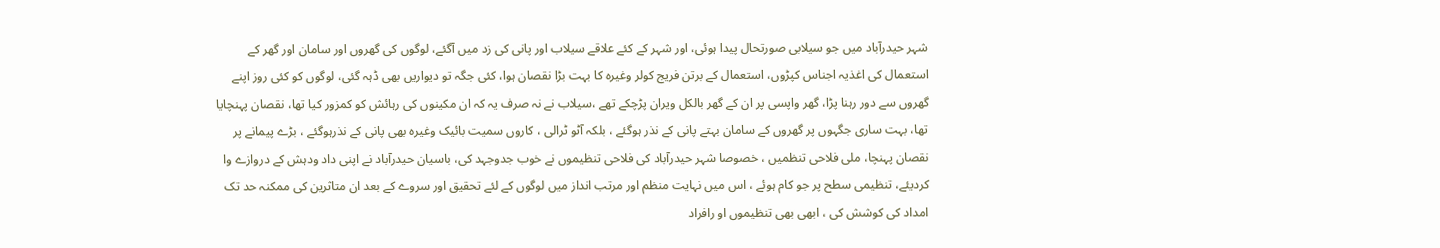شہر حیدرآباد میں جو سیلابی صورتحال پیدا ہوئی، اور شہر کے کئے علاقے سیلاب اور پانی کی زد میں آگئے، لوگوں کی گھروں اور سامان اور گھر کے استعمال کی اغذیہ اجناس کپڑوں، استعمال کے برتن فریج کولر وغیرہ کا بہت بڑا نقصان ہوا، کئی جگہ تو دیواریں بھی ڈہہ گئی، لوگوں کو کئی روز اپنے گھروں سے دور رہنا پڑا، گھر واپسی پر ان کے گھر بالکل ویران پڑچکے تھے ،سیلاب نے نہ صرف یہ کہ ان مکینوں کی رہائش کو کمزور کیا تھا، نقصان پہنچایا تھا، بہت ساری جگہوں پر گھروں کے سامان بہتے پانی کے نذر ہوگئے ، بلکہ آٹو ٹرالی ، کاروں سمیت بائیک وغیرہ بھی پانی کے نذرہوگئے ، بڑے پیمانے پر نقصان پہنچا، ملی فلاحی تنظمیں ، خصوصا شہر حیدرآباد کی فلاحی تنظیموں نے خوب جدوجہد کی، باسیان حیدرآباد نے اپنی داد ودہش کے دروازے وا کردیئے، تنظیمی سطح پر جو کام ہوئے ، اس میں نہایت منظم اور مرتب انداز میں لوگوں کے لئے تحقیق اور سروے کے بعد ان متاثرین کی ممکنہ حد تک امداد کی کوشش کی ، ابھی بھی تنظیموں او رافراد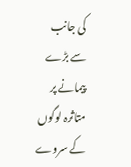کی جانب سے بڑے پیمانے پر متاثرہ لوگوں کے سروے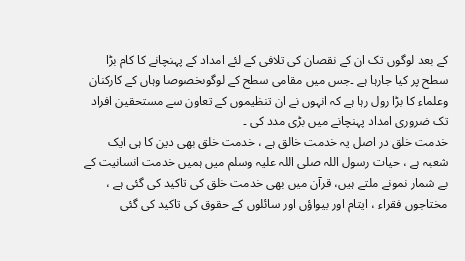کے بعد لوگوں تک ان کے نقصان کی تلافی کے لئے امداد کے پہنچانے کا کام بڑا سطح پر کیا جارہا ہے ۔جس میں مقامی سطح کے لوگوںخصوصا وہاں کے کارکنان وعلماء کا بڑا رول رہا ہے کہ انہوں نے ان تنظیموں کے تعاون سے مستحقین افراد تک ضروری امداد پہنچانے میں بڑی مدد کی ۔
خدمت خلق در اصل یہ خدمت خالق ہے ، خدمت خلق بھی دین کا ہی ایک شعبہ ہے ، حیات رسول اللہ صلی اللہ علیہ وسلم میں ہمیں خدمت انسانیت کے بے شمار نمونے ملتے ہیں، قرآن میں بھی خدمت خلق کی تاکید کی گئی ہے ، مختاجوں فقراء ، ایتام اور بیواؤں اور سائلوں کے حقوق کی تاکید کی گئی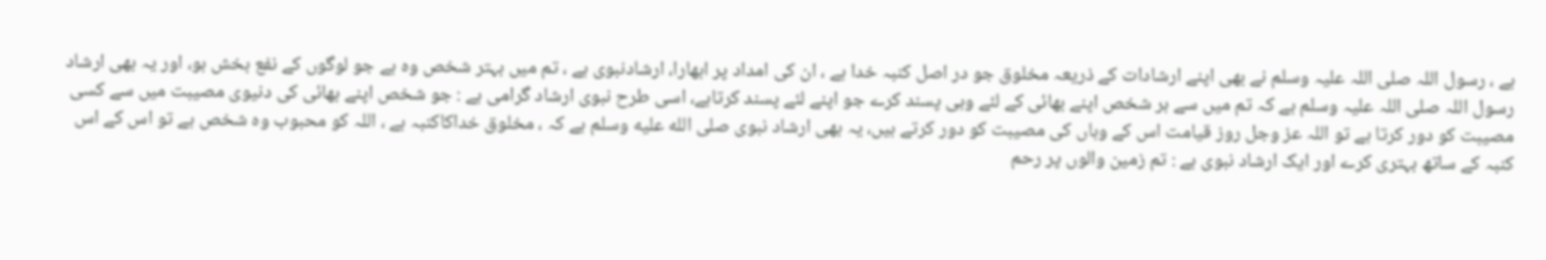ہے ، رسول اللہ صلی اللہ علیہ وسلم نے بھی اپنے ارشادات کے ذریعہ مخلوق جو در اصل کنبہ خدا ہے ، ان کی امداد پر ابھارا، ارشادنبوی ہے ، تم میں بہتر شخص وہ ہے جو لوگوں کے نفع بخش ہو، اور یہ بھی ارشاد رسول اللہ صلی اللہ علیہ وسلم ہے کہ تم میں سے ہر شخص اپنے بھائی کے لئے وہی پسند کرے جو اپنے لئے پسند کرتاہے، اسی طرح نبوی ارشاد گرامی ہے : جو شخص اپنے بھائی کی دنیوی مصیبت میں سے کسی مصیبت کو دور کرتا ہے تو اللہ عز وجل روز قیامت اس کے وہاں کی مصیبت کو دور کرتے ہیں، یہ بھی ارشاد نبوی صلى الله عليه وسلم ہے کہ ، مخلوق خداکاکنبہ ہے ، اللہ کو محبوب وہ شخص ہے تو اس کے اس کنبہ کے ساتھ بہتری کرے اور ایک ارشاد نبوی ہے : تم زمین والوں پر رحم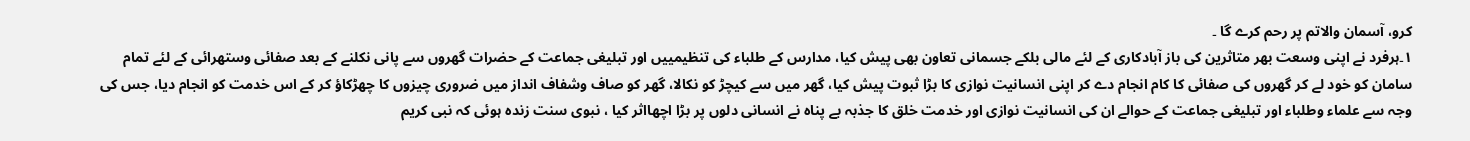کرو، آسمان والاتم پر رحم کرے گا ۔
۱۔ہرفرد نے اپنی وسعت بھر متاثرین کی باز آبادکاری کے لئے مالی بلکے جسمانی تعاون بھی پیش کیا، مدارس کے طلباء کی تنظیمییں اور تبلیغی جماعت کے حضرات گھروں سے پانی نکلنے کے بعد صفائی وستھرائی کے لئے تمام سامان کو خود لے کر گھروں کی صفائی کا کام انجام دے کر اپنی انسانیت نوازی کا بڑا ثبوت پیش کیا، گھر میں سے کیچڑ کو نکالا، گھر کو صاف وشفاف انداز میں ضروری چیزوں کا چھڑکاؤ کر کے اس خدمت کو انجام دیا، جس کی وجہ سے علماء وطلباء اور تبلیغی جماعت کے حوالے ان کی انسانیت نوازی اور خدمت خلق کا جذبہ بے پناہ نے انسانی دلوں پر بڑا اچھااثر کیا ، نبوی سنت زندہ ہوئی کہ نبی کریم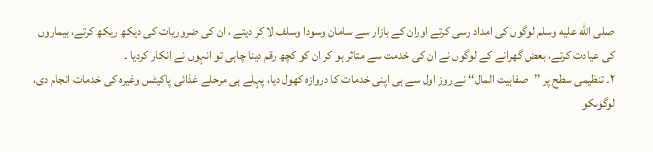صلى الله عليه وسلم لوگوں کی امداد رسی کرتے اوران کے بازار سے سامان وسودا وسلف لا کر دیتے ، ان کی ضروریات کی دیکھ ریکھ کرتے، بیماروں کی عیادت کرتے، بعض گھرانے کے لوگوں نے ان کی خدمت سے متاثر ہو کر ان کو کچھ رقم دینا چاہی تو انہوں نے انکار کردیا ۔
۲۔ تنظیمی سطح پر ’’صفابیت المال‘‘ نے روز اول سے ہی اپنی خدمات کا دروازہ کھول دیا، پہلے ہی مرحلے غذائی پاکیٹس وغیرہ کی خدمات انجام دی، لوگوںکو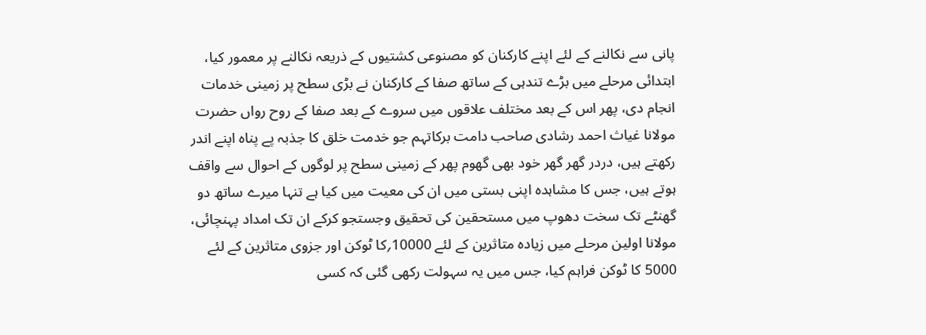پانی سے نکالنے کے لئے اپنے کارکنان کو مصنوعی کشتیوں کے ذریعہ نکالنے پر معمور کیا، ابتدائی مرحلے میں بڑے تندہی کے ساتھ صفا کے کارکنان نے بڑی سطح پر زمینی خدمات انجام دی، پھر اس کے بعد مختلف علاقوں میں سروے کے بعد صفا کے روح رواں حضرت مولانا غیاث احمد رشادی صاحب دامت برکاتہم جو خدمت خلق کا جذبہ پے پناہ اپنے اندر رکھتے ہیں، دردر گھر گھر خود بھی گھوم پھر کے زمینی سطح پر لوگوں کے احوال سے واقف ہوتے ہیں، جس کا مشاہدہ اپنی بستی میں ان کی معیت میں کیا ہے تنہا میرے ساتھ دو گھنٹے تک سخت دھوپ میں مستحقین کی تحقیق وجستجو کرکے ان تک امداد پہنچائی، مولانا اولین مرحلے میں زیادہ متاثرین کے لئے 10000؍کا ٹوکن اور جزوی متاثرین کے لئے 5000 کا ٹوکن فراہم کیا، جس میں یہ سہولت رکھی گئی کہ کسی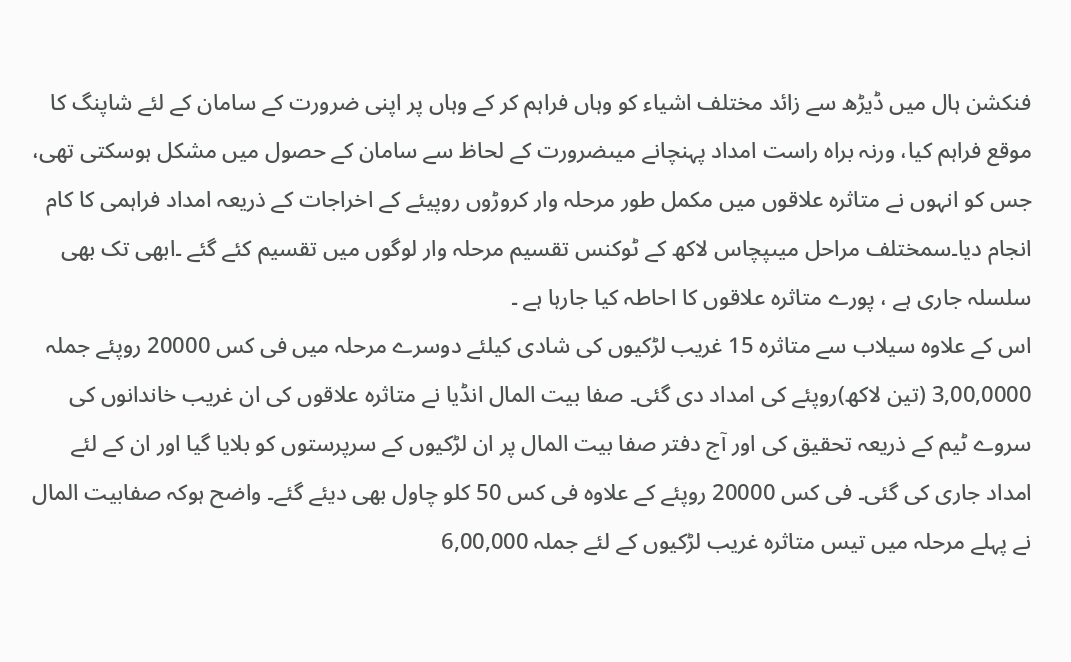فنکشن ہال میں ڈیڑھ سے زائد مختلف اشیاء کو وہاں فراہم کر کے وہاں پر اپنی ضرورت کے سامان کے لئے شاپنگ کا موقع فراہم کیا، ورنہ براہ راست امداد پہنچانے میںضرورت کے لحاظ سے سامان کے حصول میں مشکل ہوسکتی تھی، جس کو انہوں نے متاثرہ علاقوں میں مکمل طور مرحلہ وار کروڑوں روپیئے کے اخراجات کے ذریعہ امداد فراہمی کا کام انجام دیا۔سمختلف مراحل میںپچاس لاکھ کے ٹوکنس تقسیم مرحلہ وار لوگوں میں تقسیم کئے گئے ۔ابھی تک بھی سلسلہ جاری ہے ، پورے متاثرہ علاقوں کا احاطہ کیا جارہا ہے ۔
اس کے علاوہ سیلاب سے متاثرہ 15 غریب لڑکیوں کی شادی کیلئے دوسرے مرحلہ میں فی کس 20000 روپئے جملہ 3,00,0000 (تین لاکھ)روپئے کی امداد دی گئی۔ صفا بیت المال انڈیا نے متاثرہ علاقوں کی ان غریب خاندانوں کی سروے ٹیم کے ذریعہ تحقیق کی اور آج دفتر صفا بیت المال پر ان لڑکیوں کے سرپرستوں کو بلایا گیا اور ان کے لئے امداد جاری کی گئی۔ فی کس 20000 روپئے کے علاوہ فی کس 50 کلو چاول بھی دیئے گئے۔ واضح ہوکہ صفابیت المال نے پہلے مرحلہ میں تیس متاثرہ غریب لڑکیوں کے لئے جملہ 6,00,000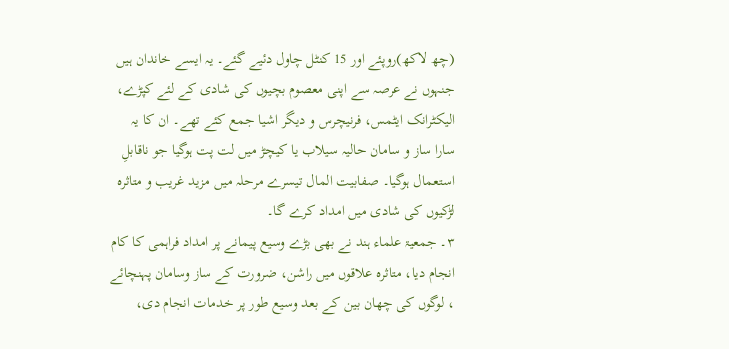(چھ لاکھ)روپئے اور 15 کنٹل چاول دئیے گئے۔ یہ ایسے خاندان ہیں جنہوں نے عرصہ سے اپنی معصوم بچیوں کی شادی کے لئے کپڑے، الیکٹرانک ایٹمس، فرنیچرس و دیگر اشیا جمع کئے تھے۔ ان کا یہ سارا ساز و سامان حالیہ سیلاب یا کیچڑ میں لت پت ہوگیا جو ناقابلِ استعمال ہوگیا۔ صفابیت المال تیسرے مرحلہ میں مزید غریب و متاثرہ لڑکیوں کی شادی میں امداد کرے گا۔
۳۔ جمعیۃ علماء ہند نے بھی بڑے وسیع پیمانے پر امداد فراہمی کا کام انجام دیا، متاثرہ علاقوں میں راشن، ضرورت کے ساز وسامان پہنچائے ، لوگوں کی چھان بین کے بعد وسیع طور پر خدمات انجام دی،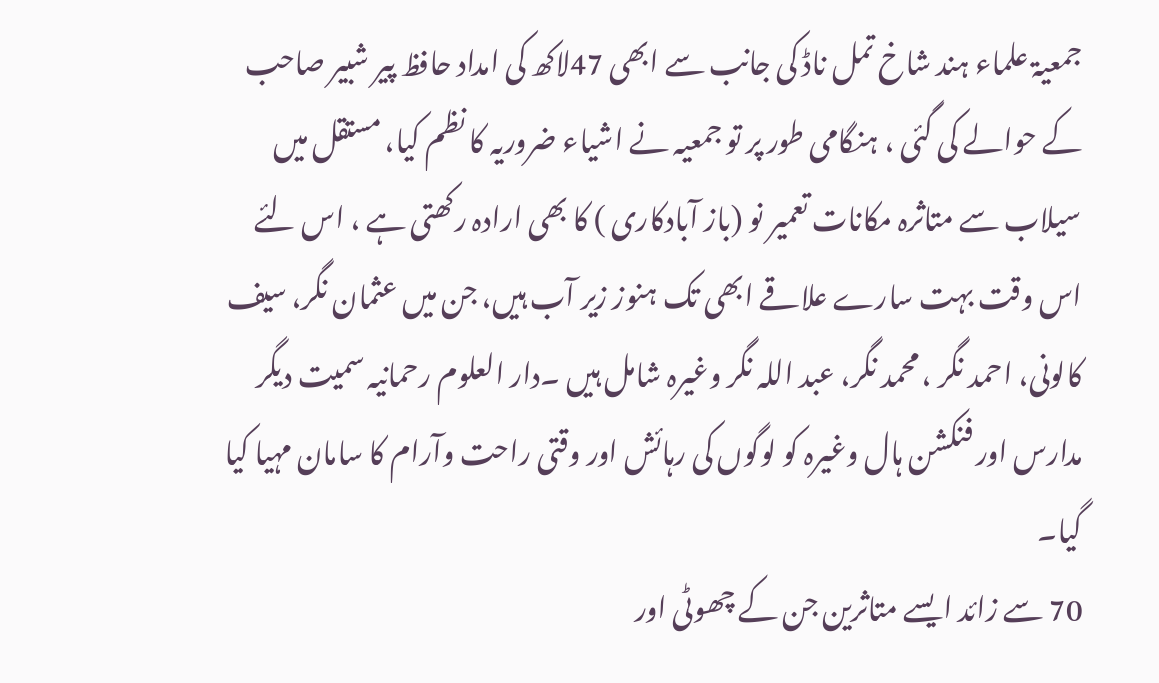جمعیۃ علماء ہند شاخ تمل ناڈ کی جانب سے ابھی 47لاکھ کی امداد حافظ پیر شبیر صاحب کے حوالے کی گئی ، ہنگامی طور پر تو جمعیہ نے اشیاء ضروریہ کا نظم کیا، مستقل میں سیلاب سے متاثرہ مکانات تعمیر نو (باز آبادکاری ) کا بھی ارادہ رکھتی ہے ، اس لئے اس وقت بہت سارے علاقے ابھی تک ہنوز زیر آب ہیں، جن میں عثمان نگر، سیف کالونی، احمد نگر ، محمد نگر، عبد اللہ نگر وغیرہ شامل ہیں ۔دار العلوم رحمانیہ سمیت دیگر مدارس اور فنکشن ہال وغیرہ کو لوگوں کی رہائش اور وقتی راحت وآرام کا سامان مہیا کیا گیا۔
70 سے زائد ایسے متاثرین جن کے چھوٹی اور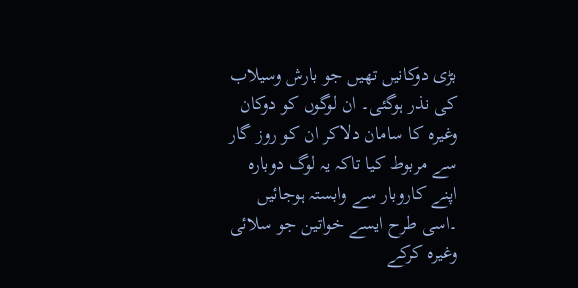بڑی دوکانیں تھیں جو بارش وسیلاب کی نذر ہوگئی۔ ان لوگوں کو دوکان وغیرہ کا سامان دلاکر ان کو روز گار سے مربوط کیا تاکہ یہ لوگ دوبارہ اپنے کاروبار سے وابستہ ہوجائیں ۔اسی طرح ایسے خواتین جو سلائی وغیرہ کرکے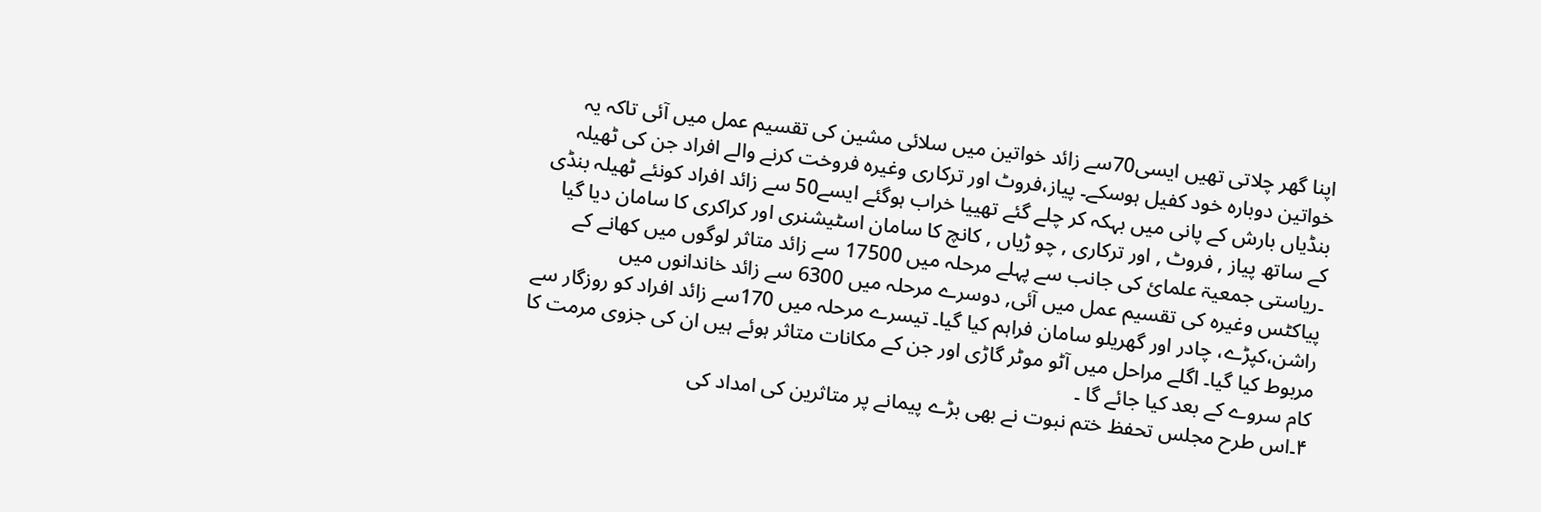اپنا گھر چلاتی تھیں ایسی70سے زائد خواتین میں سلائی مشین کی تقسیم عمل میں آئی تاکہ یہ خواتین دوبارہ خود کفیل ہوسکے۔ پیاز،فروٹ اور ترکاری وغیرہ فروخت کرنے والے افراد جن کی ٹھیلہ بنڈیاں بارش کے پانی میں بہکہ کر چلے گئے تھییا خراب ہوگئے ایسے50 سے زائد افراد کونئے ٹھیلہ بنڈی کے ساتھ پیاز , فروٹ , اور ترکاری , چو ڑیاں , کانچ کا سامان اسٹیشنری اور کراکری کا سامان دیا گیا ۔ریاستی جمعیۃ علمائ کی جانب سے پہلے مرحلہ میں 17500 سے زائد متاثر لوگوں میں کھانے کے پیاکٹس وغیرہ کی تقسیم عمل میں آئی, دوسرے مرحلہ میں 6300 سے زائد خاندانوں میں راشن،کپڑے، چادر اور گھریلو سامان فراہم کیا گیا۔ تیسرے مرحلہ میں 170سے زائد افراد کو روزگار سے مربوط کیا گیا۔ اگلے مراحل میں آٹو موٹر گاڑی اور جن کے مکانات متاثر ہوئے ہیں ان کی جزوی مرمت کا کام سروے کے بعد کیا جائے گا ۔
۴۔اس طرح مجلس تحفظ ختم نبوت نے بھی بڑے پیمانے پر متاثرین کی امداد کی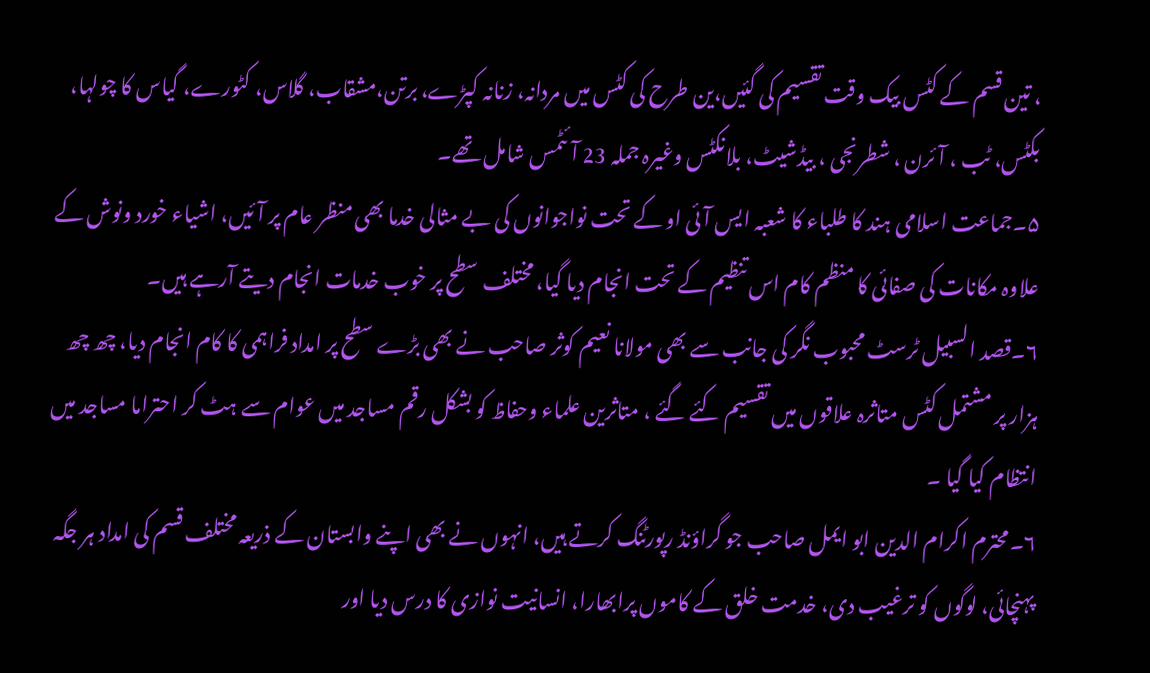، تین قسم کے کٹس بیک وقت تقسیم کی گئیں،ین طرح کی کٹس میں مردانہ، زنانہ کپڑے، برتن،مشقاب، گلاس، کٹورے، گیاس کا چولہا، بکٹس، ٹب ، آئرن ، شطرنجی ، بیڈشیٹ، بلانکٹس وغیرہ جملہ 23 آئٹمس شامل تھے۔
۵۔جماعت اسلامی ہند کا طلباء کا شعبہ ایس آئی او کے تحت نواجوانوں کی بے مثالی خدما بھی منظر عام پر آئیں، اشیاء خورد ونوش کے علاوہ مکانات کی صفائی کا منظم کام اس تنظیم کے تحت انجام دیا گیا، مختلف سطح پر خوب خدمات انجام دیتے آرہے ہیں۔
۶۔قصد السبیل ٹرسٹ محبوب نگر کی جانب سے بھی مولانا نعیم کوثر صاحب نے بھی بڑے سطح پر امداد فراہمی کا کام انجام دیا، چھ چھ ہزار پر مشتمل کٹس متاثرہ علاقوں میں تقسیم کئے گئے ، متاثرین علماء وحفاظ کو بشکل رقم مساجد میں عوام سے ہٹ کر احتراما مساجد میں انتظام کیا گیا ۔
۶۔محترم اکرام الدین ابو ایمل صاحب جو گراؤنڈ رپورٹنگ کرتے ہیں، انہوں نے بھی اپنے وابستان کے ذریعہ مختلف قسم کی امداد ہر جگہ پہنچائی، لوگوں کو ترغیب دی، خدمت خلق کے کاموں پرابھارا، انسانیت نوازی کا درس دیا اور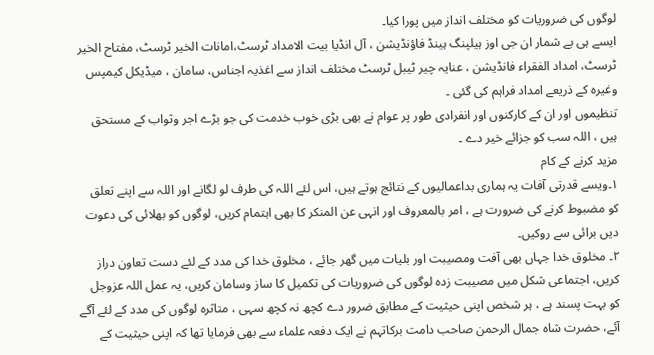لوگوں کی ضروریات کو مختلف انداز میں پورا کیا۔
ایسے ہی بے شمار ان جی اوز ہیلپنگ ہینڈ فاؤنڈیشن ، آل انڈیا بیت الامداد ٹرسٹ،امانات الخیر ٹرسٹ، مفتاح الخیر ٹرسٹ، امداد الفقراء فانڈیشن ، عنایہ چیر ٹیبل ٹرسٹ مختلف انداز سے اغذیہ اجناس، سامان ، میڈیکل کیمپس وغیرہ کے ذریعے امداد فراہم کی گئی ۔
تنظیموں اور ان کے کارکنوں اور انفرادی طور پر عوام نے بھی بڑی خوب خدمت کی جو بڑے اجر وثواب کے مستحق ہیں ، اللہ سب کو جزائے خیر دے ۔
مزید کرنے کے کام
۱۔ویسے قدرتی آفات یہ ہماری بداعمالیوں کے نتائج ہوتے ہیں، اس لئے اللہ کی طرف لو لگانے اور اللہ سے اپنے تعلق کو مضبوط کرنے کی ضرورت ہے ، امر بالمعروف اور انہی عن المنکر کا بھی اہتمام کریں، لوگوں کو بھلائی کی دعوت دیں برائی سے روکیں۔
۲۔ مخلوق خدا جہاں بھی آفت ومصیبت اور بلیات میں گھر جائے ، مخلوق خدا کی مدد کے لئے دست تعاون دراز کریں، اجتماعی شکل میں مصیبت زدہ لوگوں کی ضروریات کی تکمیل کا ساز وسامان کریں، یہ عمل اللہ عزوجل کو بہت پسند ہے ، ہر شخص اپنی حیثیت کے مطابق ضرور دے کچھ نہ کچھ سہی ، متاثرہ لوگوں کی مدد کے لئے آگے آئے، حضرت شاہ جمال الرحمن صاحب دامت برکاتہم نے ایک دفعہ علماء سے بھی فرمایا تھا کہ اپنی حیثیت کے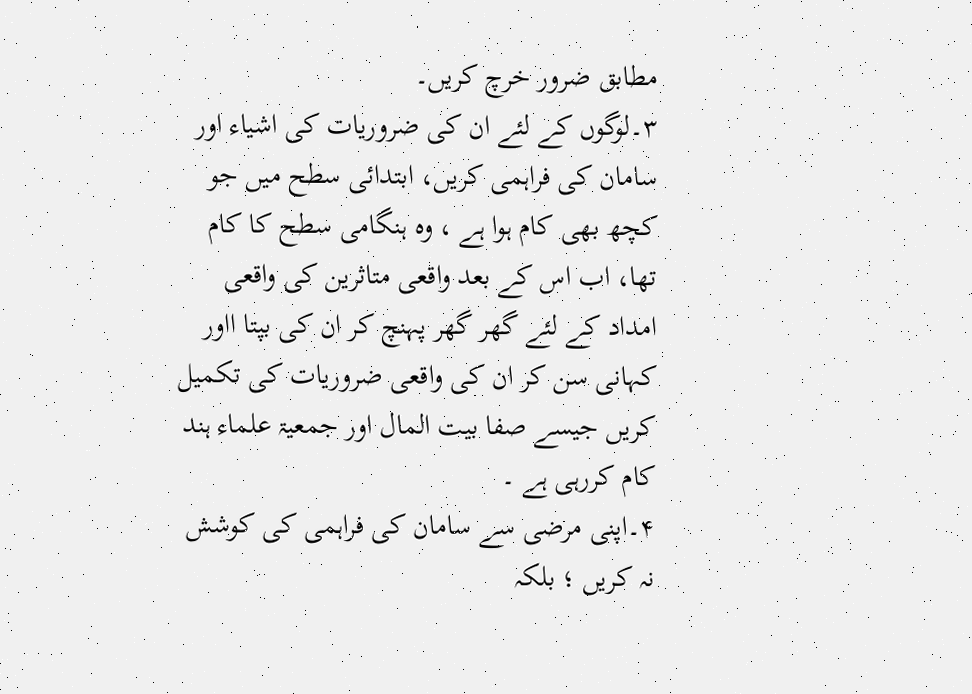مطابق ضرور خرچ کریں۔
۳۔لوگوں کے لئے ان کی ضروریات کی اشیاء اور سامان کی فراہمی کریں، ابتدائی سطح میں جو کچھ بھی کام ہوا ہے ، وہ ہنگامی سطح کا کام تھا، اب اس کے بعد واقعی متاثرین کی واقعی امداد کے لئے گھر گھر پہنچ کر ان کی بپتا ااور کہانی سن کر ان کی واقعی ضروریات کی تکمیل کریں جیسے صفا بیت المال اور جمعیۃ علماء ہند کام کررہی ہے ۔
۴۔اپنی مرضی سے سامان کی فراہمی کی کوشش نہ کریں ؛ بلکہ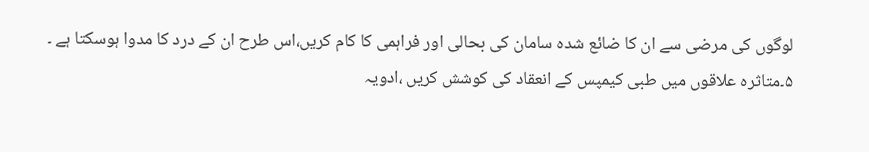لوگوں کی مرضی سے ان کا ضائع شدہ سامان کی بحالی اور فراہمی کا کام کریں،اس طرح ان کے درد کا مدوا ہوسکتا ہے ۔
۵۔متاثرہ علاقوں میں طبی کیمپس کے انعقاد کی کوشش کریں ،ادویہ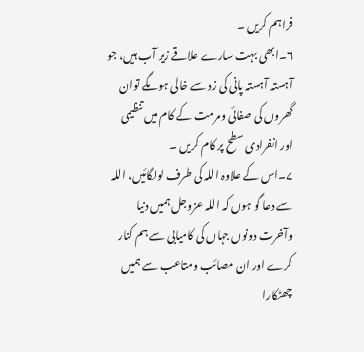فراہم کریں ۔
۶۔ابھی بہت سارے علاقے زیر آب ہیں، جو آہستہ آہستہ پانی کی زد سے خالی ہوںگے توان گھروں کی صفائی ومرمت کے کام میں تنظیمی اور انفرادی سطح پر کام کریں ۔
۷۔اس کے علاوہ اللہ کی طرف لولگائیں، اللہ سے دعا گو ہوں کہ اللہ عزوجل ہمیں دنیا وآخرت دونوں جہاں کی کامیابی سے ہم کنار کرے اور ان مصائب ومتاعب سے ہمیں چھٹکارا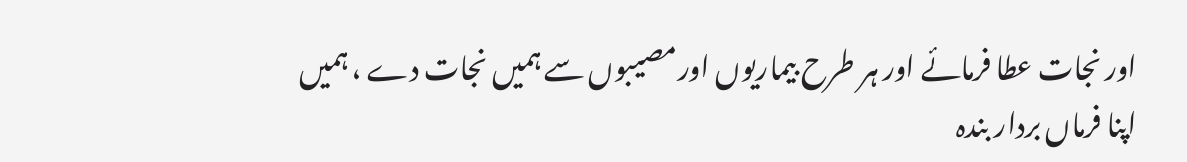اور نجات عطا فرمائے اور ہر طرح بیماریوں اورمصیبوں سے ہمیں نجات دے ، ہمیں اپنا فرماں بردار بندہ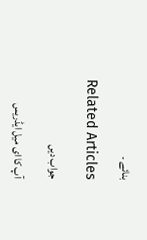بنائے ۔

Related Articles

جواب دیں

آپ کا ای میل ایڈریس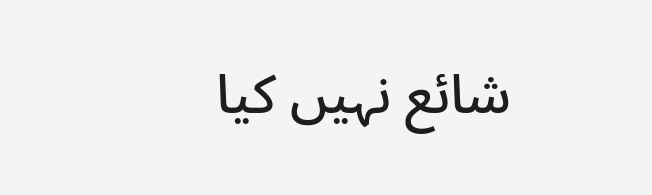شائع نہیں کیا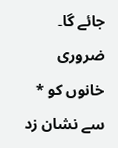جائے گا۔ ضروری خانوں کو * سے نشان زد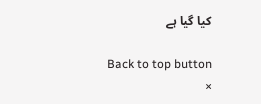کیا گیا ہے

Back to top button
×